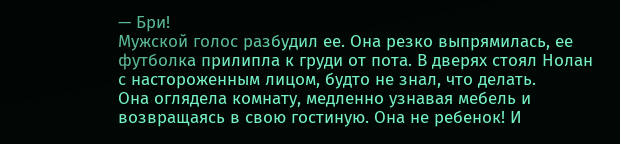— Бри!
Мужской голос разбудил ее. Она резко выпрямилась, ее футболка прилипла к груди от пота. В дверях стоял Нолан с настороженным лицом, будто не знал, что делать.
Она оглядела комнату, медленно узнавая мебель и возвращаясь в свою гостиную. Она не ребенок! И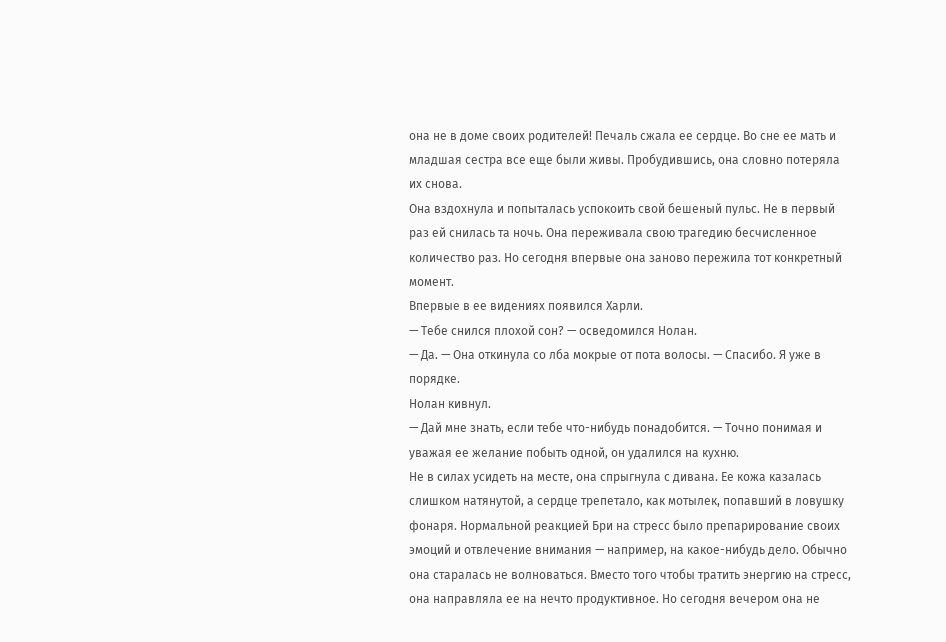она не в доме своих родителей! Печаль сжала ее сердце. Во сне ее мать и младшая сестра все еще были живы. Пробудившись, она словно потеряла их снова.
Она вздохнула и попыталась успокоить свой бешеный пульс. Не в первый раз ей снилась та ночь. Она переживала свою трагедию бесчисленное количество раз. Но сегодня впервые она заново пережила тот конкретный момент.
Впервые в ее видениях появился Харли.
— Тебе снился плохой сон? — осведомился Нолан.
— Да. — Она откинула со лба мокрые от пота волосы. — Спасибо. Я уже в порядке.
Нолан кивнул.
— Дай мне знать, если тебе что-нибудь понадобится. — Точно понимая и уважая ее желание побыть одной, он удалился на кухню.
Не в силах усидеть на месте, она спрыгнула с дивана. Ее кожа казалась слишком натянутой, а сердце трепетало, как мотылек, попавший в ловушку фонаря. Нормальной реакцией Бри на стресс было препарирование своих эмоций и отвлечение внимания — например, на какое-нибудь дело. Обычно она старалась не волноваться. Вместо того чтобы тратить энергию на стресс, она направляла ее на нечто продуктивное. Но сегодня вечером она не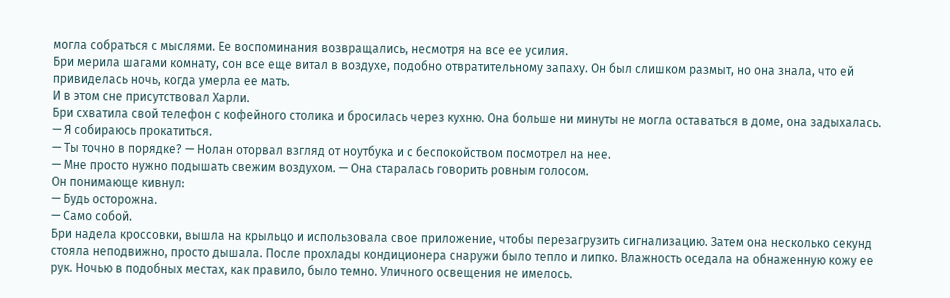могла собраться с мыслями. Ее воспоминания возвращались, несмотря на все ее усилия.
Бри мерила шагами комнату, сон все еще витал в воздухе, подобно отвратительному запаху. Он был слишком размыт, но она знала, что ей привиделась ночь, когда умерла ее мать.
И в этом сне присутствовал Харли.
Бри схватила свой телефон с кофейного столика и бросилась через кухню. Она больше ни минуты не могла оставаться в доме, она задыхалась.
— Я собираюсь прокатиться.
— Ты точно в порядке? — Нолан оторвал взгляд от ноутбука и с беспокойством посмотрел на нее.
— Мне просто нужно подышать свежим воздухом. — Она старалась говорить ровным голосом.
Он понимающе кивнул:
— Будь осторожна.
— Само собой.
Бри надела кроссовки, вышла на крыльцо и использовала свое приложение, чтобы перезагрузить сигнализацию. Затем она несколько секунд стояла неподвижно, просто дышала. После прохлады кондиционера снаружи было тепло и липко. Влажность оседала на обнаженную кожу ее рук. Ночью в подобных местах, как правило, было темно. Уличного освещения не имелось.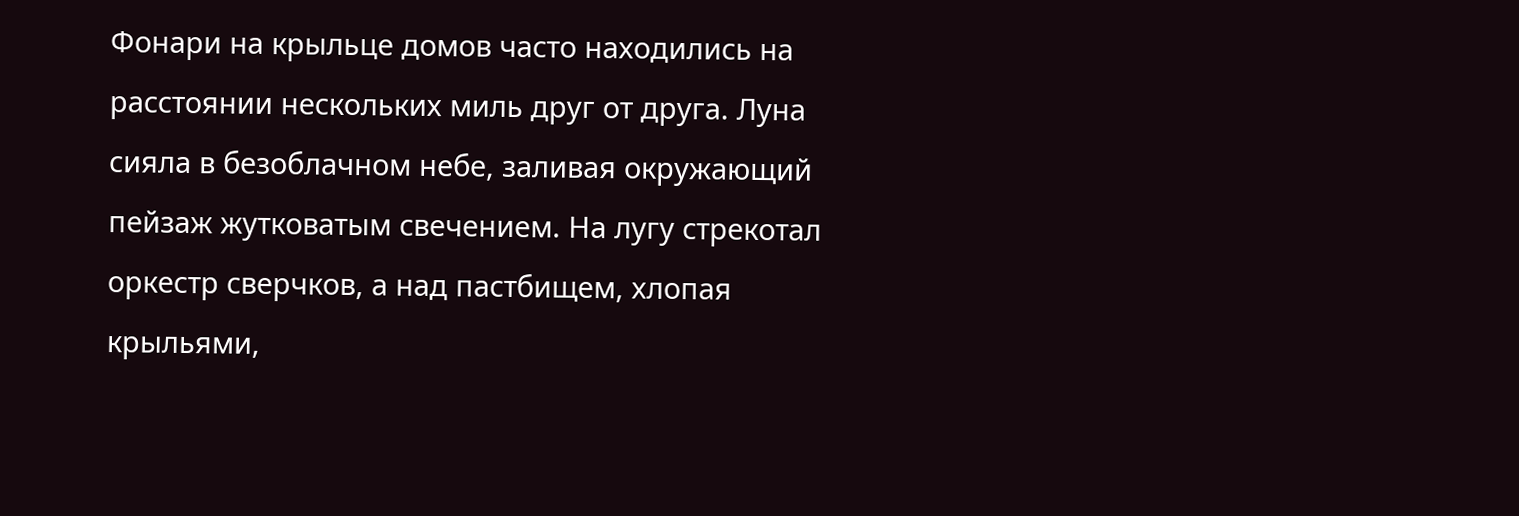Фонари на крыльце домов часто находились на расстоянии нескольких миль друг от друга. Луна сияла в безоблачном небе, заливая окружающий пейзаж жутковатым свечением. На лугу стрекотал оркестр сверчков, а над пастбищем, хлопая крыльями,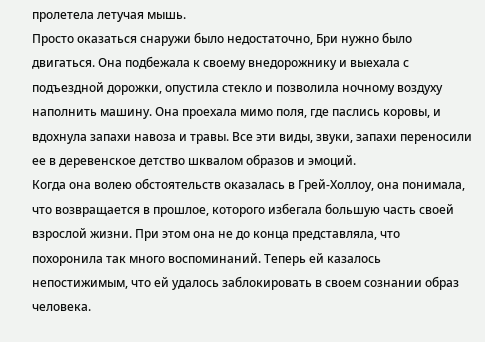пролетела летучая мышь.
Просто оказаться снаружи было недостаточно, Бри нужно было двигаться. Она подбежала к своему внедорожнику и выехала с подъездной дорожки, опустила стекло и позволила ночному воздуху наполнить машину. Она проехала мимо поля, где паслись коровы, и вдохнула запахи навоза и травы. Все эти виды, звуки, запахи переносили ее в деревенское детство шквалом образов и эмоций.
Когда она волею обстоятельств оказалась в Грей-Холлоу, она понимала, что возвращается в прошлое, которого избегала большую часть своей взрослой жизни. При этом она не до конца представляла, что похоронила так много воспоминаний. Теперь ей казалось непостижимым, что ей удалось заблокировать в своем сознании образ человека.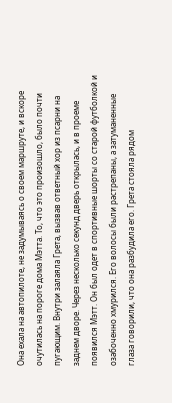Она ехала на автопилоте, не задумываясь о своем маршруте, и вскоре очутилась на пороге дома Мэтта. То, что это произошло, было почти пугающим. Внутри залаяла Грета, вызвав ответный хор из псарни на заднем дворе. Через несколько секунд дверь открылась, и в проеме появился Мэтт. Он был одет в спортивные шорты со старой футболкой и озабоченно хмурился. Его волосы были растрепаны, а затуманенные глаза говорили, что она разбудила его. Грета стояла рядом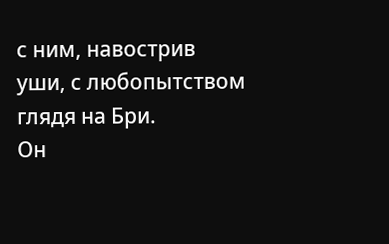с ним, навострив уши, с любопытством глядя на Бри.
Он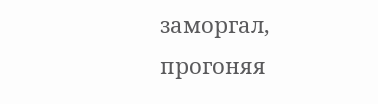заморгал, прогоняя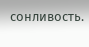сонливость.